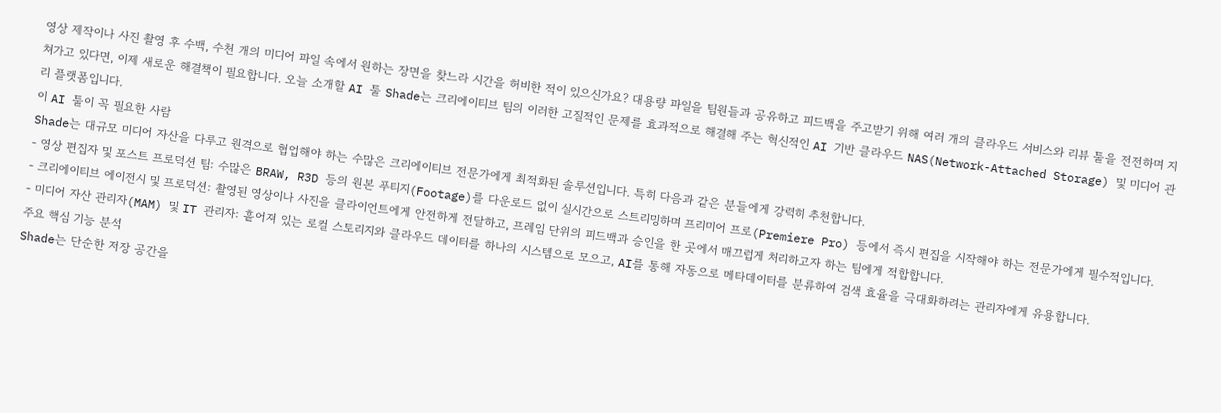영상 제작이나 사진 촬영 후 수백, 수천 개의 미디어 파일 속에서 원하는 장면을 찾느라 시간을 허비한 적이 있으신가요? 대용량 파일을 팀원들과 공유하고 피드백을 주고받기 위해 여러 개의 클라우드 서비스와 리뷰 툴을 전전하며 지쳐가고 있다면, 이제 새로운 해결책이 필요합니다. 오늘 소개할 AI 툴 Shade는 크리에이티브 팀의 이러한 고질적인 문제를 효과적으로 해결해 주는 혁신적인 AI 기반 클라우드 NAS(Network-Attached Storage) 및 미디어 관리 플랫폼입니다.
이 AI 툴이 꼭 필요한 사람
Shade는 대규모 미디어 자산을 다루고 원격으로 협업해야 하는 수많은 크리에이티브 전문가에게 최적화된 솔루션입니다. 특히 다음과 같은 분들에게 강력히 추천합니다.
- 영상 편집자 및 포스트 프로덕션 팀: 수많은 BRAW, R3D 등의 원본 푸티지(Footage)를 다운로드 없이 실시간으로 스트리밍하며 프리미어 프로(Premiere Pro) 등에서 즉시 편집을 시작해야 하는 전문가에게 필수적입니다.
- 크리에이티브 에이전시 및 프로덕션: 촬영된 영상이나 사진을 클라이언트에게 안전하게 전달하고, 프레임 단위의 피드백과 승인을 한 곳에서 매끄럽게 처리하고자 하는 팀에게 적합합니다.
- 미디어 자산 관리자(MAM) 및 IT 관리자: 흩어져 있는 로컬 스토리지와 클라우드 데이터를 하나의 시스템으로 모으고, AI를 통해 자동으로 메타데이터를 분류하여 검색 효율을 극대화하려는 관리자에게 유용합니다.
주요 핵심 기능 분석
Shade는 단순한 저장 공간을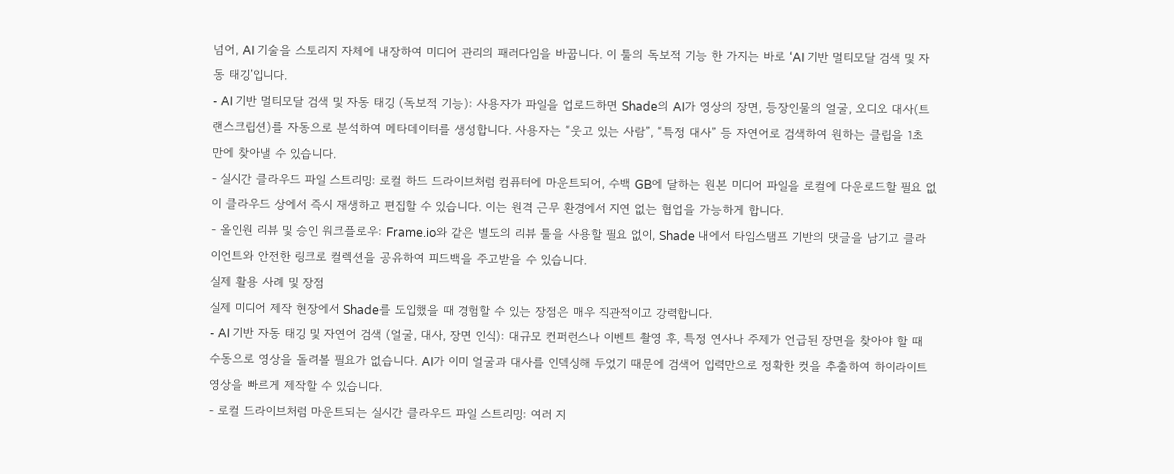넘어, AI 기술을 스토리지 자체에 내장하여 미디어 관리의 패러다임을 바꿉니다. 이 툴의 독보적 기능 한 가지는 바로 ‘AI 기반 멀티모달 검색 및 자동 태깅’입니다.
- AI 기반 멀티모달 검색 및 자동 태깅 (독보적 기능): 사용자가 파일을 업로드하면 Shade의 AI가 영상의 장면, 등장인물의 얼굴, 오디오 대사(트랜스크립션)를 자동으로 분석하여 메타데이터를 생성합니다. 사용자는 “웃고 있는 사람”, “특정 대사” 등 자연어로 검색하여 원하는 클립을 1초 만에 찾아낼 수 있습니다.
- 실시간 클라우드 파일 스트리밍: 로컬 하드 드라이브처럼 컴퓨터에 마운트되어, 수백 GB에 달하는 원본 미디어 파일을 로컬에 다운로드할 필요 없이 클라우드 상에서 즉시 재생하고 편집할 수 있습니다. 이는 원격 근무 환경에서 지연 없는 협업을 가능하게 합니다.
- 올인원 리뷰 및 승인 워크플로우: Frame.io와 같은 별도의 리뷰 툴을 사용할 필요 없이, Shade 내에서 타임스탬프 기반의 댓글을 남기고 클라이언트와 안전한 링크로 컬렉션을 공유하여 피드백을 주고받을 수 있습니다.
실제 활용 사례 및 장점
실제 미디어 제작 현장에서 Shade를 도입했을 때 경험할 수 있는 장점은 매우 직관적이고 강력합니다.
- AI 기반 자동 태깅 및 자연어 검색 (얼굴, 대사, 장면 인식): 대규모 컨퍼런스나 이벤트 촬영 후, 특정 연사나 주제가 언급된 장면을 찾아야 할 때 수동으로 영상을 돌려볼 필요가 없습니다. AI가 이미 얼굴과 대사를 인덱싱해 두었기 때문에 검색어 입력만으로 정확한 컷을 추출하여 하이라이트 영상을 빠르게 제작할 수 있습니다.
- 로컬 드라이브처럼 마운트되는 실시간 클라우드 파일 스트리밍: 여러 지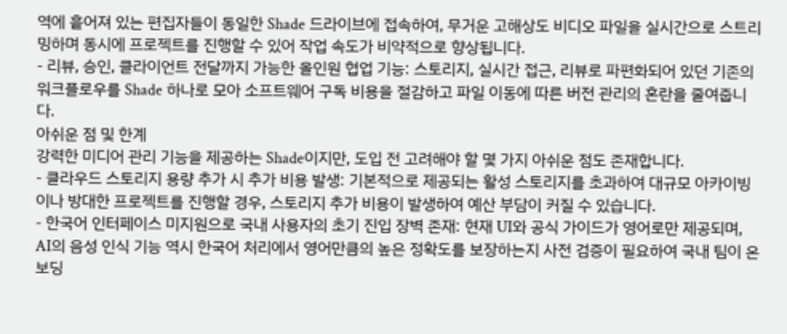역에 흩어져 있는 편집자들이 동일한 Shade 드라이브에 접속하여, 무거운 고해상도 비디오 파일을 실시간으로 스트리밍하며 동시에 프로젝트를 진행할 수 있어 작업 속도가 비약적으로 향상됩니다.
- 리뷰, 승인, 클라이언트 전달까지 가능한 올인원 협업 기능: 스토리지, 실시간 접근, 리뷰로 파편화되어 있던 기존의 워크플로우를 Shade 하나로 모아 소프트웨어 구독 비용을 절감하고 파일 이동에 따른 버전 관리의 혼란을 줄여줍니다.
아쉬운 점 및 한계
강력한 미디어 관리 기능을 제공하는 Shade이지만, 도입 전 고려해야 할 몇 가지 아쉬운 점도 존재합니다.
- 클라우드 스토리지 용량 추가 시 추가 비용 발생: 기본적으로 제공되는 활성 스토리지를 초과하여 대규모 아카이빙이나 방대한 프로젝트를 진행할 경우, 스토리지 추가 비용이 발생하여 예산 부담이 커질 수 있습니다.
- 한국어 인터페이스 미지원으로 국내 사용자의 초기 진입 장벽 존재: 현재 UI와 공식 가이드가 영어로만 제공되며, AI의 음성 인식 기능 역시 한국어 처리에서 영어만큼의 높은 정확도를 보장하는지 사전 검증이 필요하여 국내 팀이 온보딩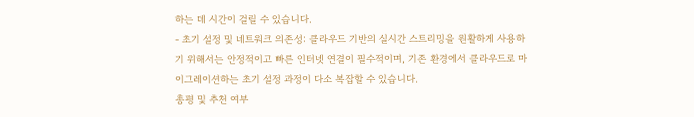하는 데 시간이 걸릴 수 있습니다.
- 초기 설정 및 네트워크 의존성: 클라우드 기반의 실시간 스트리밍을 원활하게 사용하기 위해서는 안정적이고 빠른 인터넷 연결이 필수적이며, 기존 환경에서 클라우드로 마이그레이션하는 초기 설정 과정이 다소 복잡할 수 있습니다.
총평 및 추천 여부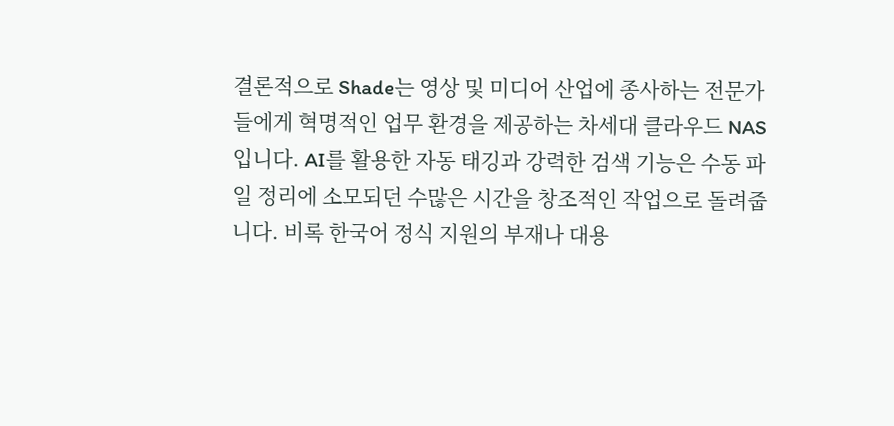결론적으로 Shade는 영상 및 미디어 산업에 종사하는 전문가들에게 혁명적인 업무 환경을 제공하는 차세대 클라우드 NAS입니다. AI를 활용한 자동 태깅과 강력한 검색 기능은 수동 파일 정리에 소모되던 수많은 시간을 창조적인 작업으로 돌려줍니다. 비록 한국어 정식 지원의 부재나 대용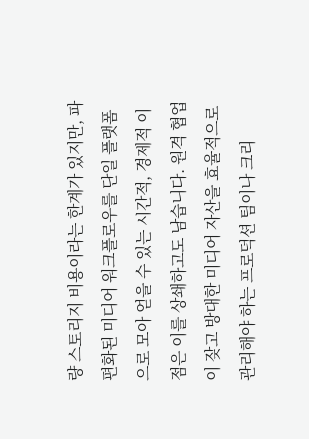량 스토리지 비용이라는 한계가 있지만, 파편화된 미디어 워크플로우를 단일 플랫폼으로 모아 얻을 수 있는 시간적, 경제적 이점은 이를 상쇄하고도 남습니다. 원격 협업이 잦고 방대한 미디어 자산을 효율적으로 관리해야 하는 프로덕션 팀이나 크리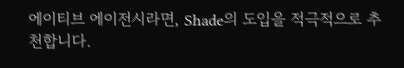에이티브 에이전시라면, Shade의 도입을 적극적으로 추천합니다.